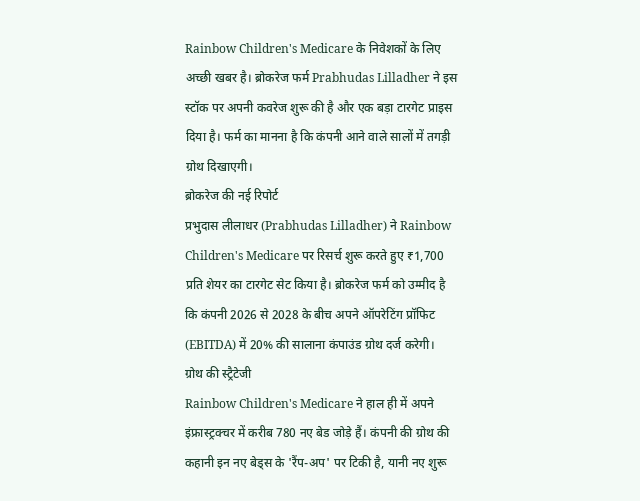Rainbow Children's Medicare के निवेशकों के लिए अच्छी खबर है। ब्रोकरेज फर्म Prabhudas Lilladher ने इस स्टॉक पर अपनी कवरेज शुरू की है और एक बड़ा टारगेट प्राइस दिया है। फर्म का मानना है कि कंपनी आने वाले सालों में तगड़ी ग्रोथ दिखाएगी।
ब्रोकरेज की नई रिपोर्ट
प्रभुदास लीलाधर (Prabhudas Lilladher) ने Rainbow Children's Medicare पर रिसर्च शुरू करते हुए ₹1,700 प्रति शेयर का टारगेट सेट किया है। ब्रोकरेज फर्म को उम्मीद है कि कंपनी 2026 से 2028 के बीच अपने ऑपरेटिंग प्रॉफिट (EBITDA) में 20% की सालाना कंपाउंड ग्रोथ दर्ज करेगी।
ग्रोथ की स्ट्रैटेजी
Rainbow Children's Medicare ने हाल ही में अपने इंफ्रास्ट्रक्चर में करीब 780 नए बेड जोड़े हैं। कंपनी की ग्रोथ की कहानी इन नए बेड्स के 'रैंप-अप' पर टिकी है, यानी नए शुरू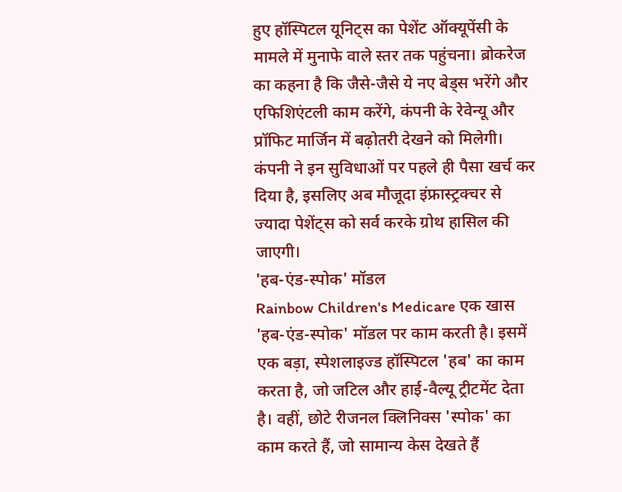हुए हॉस्पिटल यूनिट्स का पेशेंट ऑक्यूपेंसी के मामले में मुनाफे वाले स्तर तक पहुंचना। ब्रोकरेज का कहना है कि जैसे-जैसे ये नए बेड्स भरेंगे और एफिशिएंटली काम करेंगे, कंपनी के रेवेन्यू और प्रॉफिट मार्जिन में बढ़ोतरी देखने को मिलेगी। कंपनी ने इन सुविधाओं पर पहले ही पैसा खर्च कर दिया है, इसलिए अब मौजूदा इंफ्रास्ट्रक्चर से ज्यादा पेशेंट्स को सर्व करके ग्रोथ हासिल की जाएगी।
'हब-एंड-स्पोक' मॉडल
Rainbow Children's Medicare एक खास 'हब-एंड-स्पोक' मॉडल पर काम करती है। इसमें एक बड़ा, स्पेशलाइज्ड हॉस्पिटल 'हब' का काम करता है, जो जटिल और हाई-वैल्यू ट्रीटमेंट देता है। वहीं, छोटे रीजनल क्लिनिक्स 'स्पोक' का काम करते हैं, जो सामान्य केस देखते हैं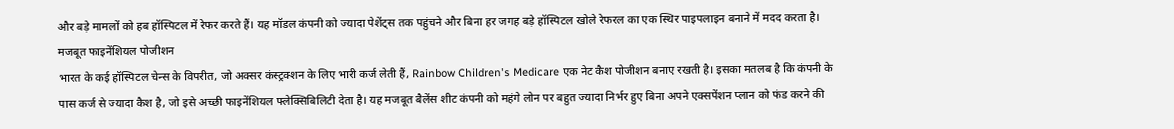और बड़े मामलों को हब हॉस्पिटल में रेफर करते हैं। यह मॉडल कंपनी को ज्यादा पेशेंट्स तक पहुंचने और बिना हर जगह बड़े हॉस्पिटल खोले रेफरल का एक स्थिर पाइपलाइन बनाने में मदद करता है।
मजबूत फाइनेंशियल पोजीशन
भारत के कई हॉस्पिटल चेन्स के विपरीत, जो अक्सर कंस्ट्रक्शन के लिए भारी कर्ज लेती हैं, Rainbow Children's Medicare एक नेट कैश पोजीशन बनाए रखती है। इसका मतलब है कि कंपनी के पास कर्ज से ज्यादा कैश है, जो इसे अच्छी फाइनेंशियल फ्लेक्सिबिलिटी देता है। यह मजबूत बैलेंस शीट कंपनी को महंगे लोन पर बहुत ज्यादा निर्भर हुए बिना अपने एक्सपेंशन प्लान को फंड करने की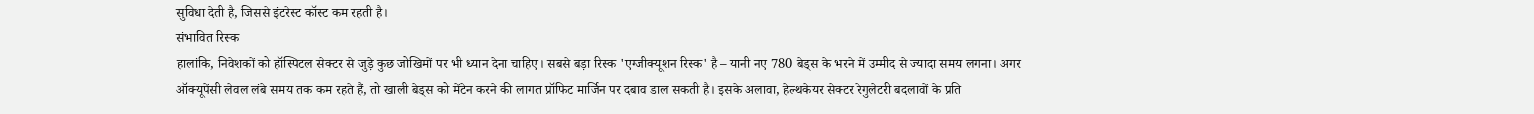सुविधा देती है, जिससे इंटरेस्ट कॉस्ट कम रहती है।
संभावित रिस्क
हालांकि, निवेशकों को हॉस्पिटल सेक्टर से जुड़े कुछ जोखिमों पर भी ध्यान देना चाहिए। सबसे बड़ा रिस्क 'एग्जीक्यूशन रिस्क' है – यानी नए 780 बेड्स के भरने में उम्मीद से ज्यादा समय लगना। अगर ऑक्यूपेंसी लेवल लंबे समय तक कम रहते हैं, तो खाली बेड्स को मेंटेन करने की लागत प्रॉफिट मार्जिन पर दबाव डाल सकती है। इसके अलावा, हेल्थकेयर सेक्टर रेगुलेटरी बदलावों के प्रति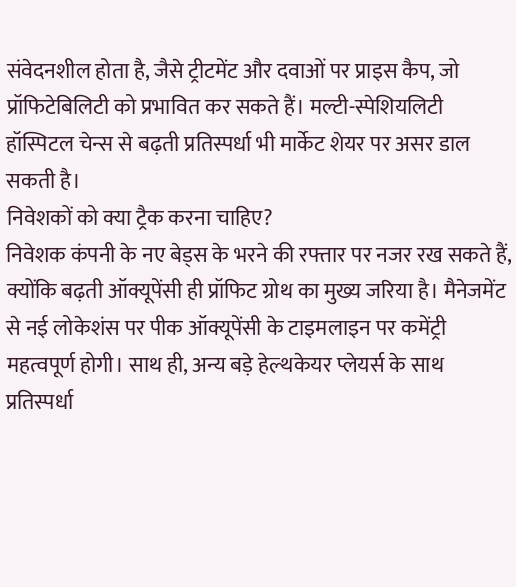संवेदनशील होता है, जैसे ट्रीटमेंट और दवाओं पर प्राइस कैप, जो प्रॉफिटेबिलिटी को प्रभावित कर सकते हैं। मल्टी-स्पेशियलिटी हॉस्पिटल चेन्स से बढ़ती प्रतिस्पर्धा भी मार्केट शेयर पर असर डाल सकती है।
निवेशकों को क्या ट्रैक करना चाहिए?
निवेशक कंपनी के नए बेड्स के भरने की रफ्तार पर नजर रख सकते हैं, क्योंकि बढ़ती ऑक्यूपेंसी ही प्रॉफिट ग्रोथ का मुख्य जरिया है। मैनेजमेंट से नई लोकेशंस पर पीक ऑक्यूपेंसी के टाइमलाइन पर कमेंट्री महत्वपूर्ण होगी। साथ ही, अन्य बड़े हेल्थकेयर प्लेयर्स के साथ प्रतिस्पर्धा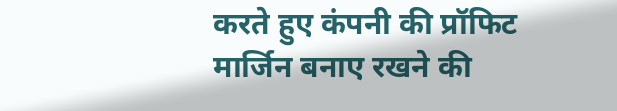करते हुए कंपनी की प्रॉफिट मार्जिन बनाए रखने की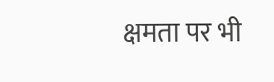क्षमता पर भी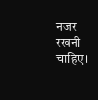नजर रखनी चाहिए।